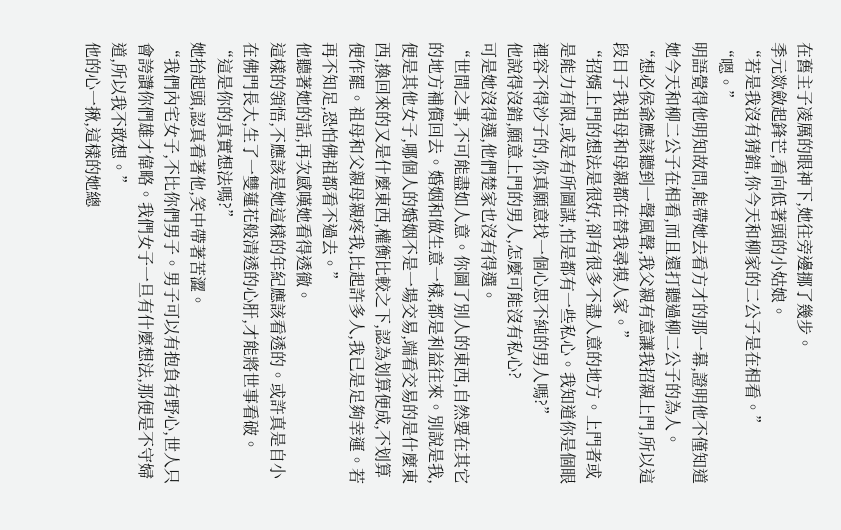在舊主子凌厲的眼神下,她往旁邊挪了幾步。
季元欻斂起鋒芒,看向低著頭的小姑娘。
“若是我沒有猜錯,你今天和柳家的二公子是在相看。”
“嗯。”
明語覺得他明知故問,能帶她去看方才的那一幕,證明他不僅知道她今天和柳二公子在相看,而且還打聽過柳二公子的為人。
“想必侯爺應該聽到一聲風聲,我父親有意讓我招親上門,所以這段日子我祖母和母親都在替我尋摸人家。”
“招婿上門的想法是很好,卻有很多不盡人意的地方。上門者或是能力有限,或是有所圖謀,怕是都有一些私心。我知道你是個眼裡容不得沙子的,你真願意找一個心思不純的男人嗎?”
他說得沒錯,願意上門的男人,怎麼可能沒有私心?
可是她沒得選,他們楚家也沒有得選。
“世間之事,不可能盡如人意。你圖了別人的東西,自然要在其它的地方補償回去。婚姻和做生意一樣,都是利益往來。別說是我,便是其他女子,哪個人的婚姻不是一場交易,端看交易的是什麼東西,換回來的又是什麼東西,權衡比較之下,認為划算便成,不划算便作罷。祖母和父親母親疼我,比起許多人,我已是足夠幸運。若再不知足,恐怕佛祖都看不過去。”
他聽著她的話,再次感嘆她看得透徹。
這樣的領悟,不應該是她這樣的年紀應該看透的。或許真是自小在佛門長大,生了一雙蓮花般清透的心肝,才能將世事看破。
“這是你的真實想法嗎?”
她抬起頭,認真看著他,笑中帶著苦澀。
“我們內宅女子,不比你們男子。男子可以有抱負有野心,世人只會誇讚你們雄才偉略。我們女子一旦有什麼想法,那便是不守婦道,所以我不敢想。”
他的心一揪,這樣的她總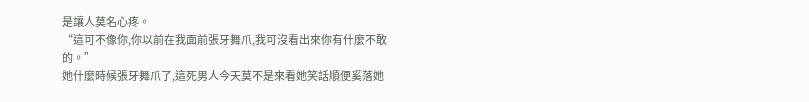是讓人莫名心疼。
“這可不像你,你以前在我面前張牙舞爪,我可沒看出來你有什麼不敢的。”
她什麼時候張牙舞爪了,這死男人今天莫不是來看她笑話順便奚落她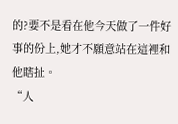的?要不是看在他今天做了一件好事的份上,她才不願意站在這裡和他瞎扯。
“人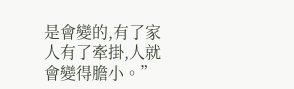是會變的,有了家人有了牽掛,人就會變得膽小。”